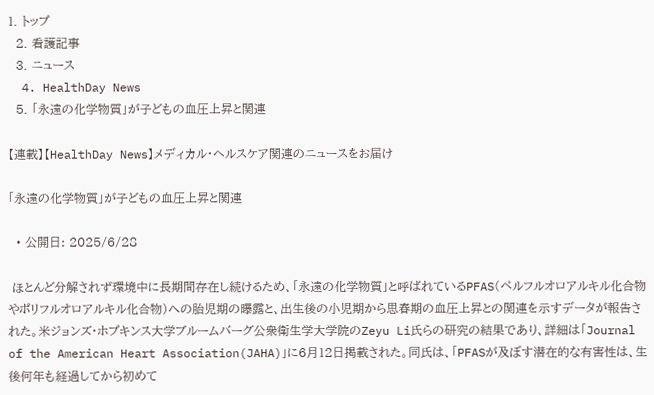1. トップ
  2. 看護記事
  3. ニュース
  4. HealthDay News
  5. 「永遠の化学物質」が子どもの血圧上昇と関連

【連載】【HealthDay News】メディカル・ヘルスケア関連のニュースをお届け

「永遠の化学物質」が子どもの血圧上昇と関連

  • 公開日: 2025/6/28

 ほとんど分解されず環境中に長期間存在し続けるため、「永遠の化学物質」と呼ばれているPFAS(ペルフルオロアルキル化合物やポリフルオロアルキル化合物)への胎児期の曝露と、出生後の小児期から思春期の血圧上昇との関連を示すデータが報告された。米ジョンズ・ホプキンス大学ブルームバーグ公衆衛生学大学院のZeyu Li氏らの研究の結果であり、詳細は「Journal of the American Heart Association(JAHA)」に6月12日掲載された。同氏は、「PFASが及ぼす潜在的な有害性は、生後何年も経過してから初めて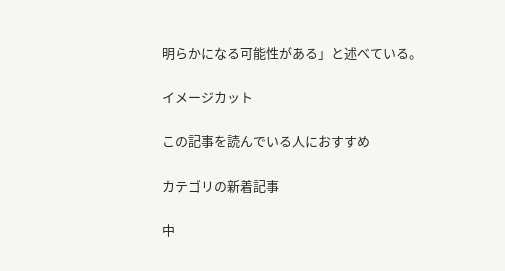明らかになる可能性がある」と述べている。

イメージカット

この記事を読んでいる人におすすめ

カテゴリの新着記事

中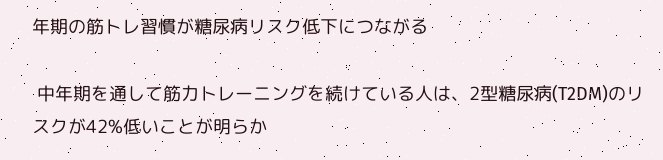年期の筋トレ習慣が糖尿病リスク低下につながる

 中年期を通して筋力トレーニングを続けている人は、2型糖尿病(T2DM)のリスクが42%低いことが明らか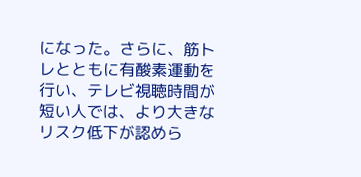になった。さらに、筋トレとともに有酸素運動を行い、テレビ視聴時間が短い人では、より大きなリスク低下が認めら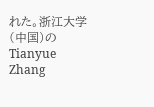れた。浙江大学(中国)のTianyue Zhang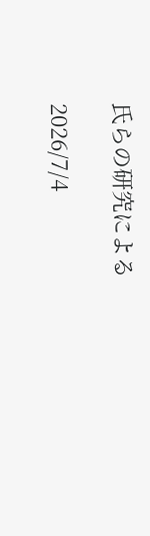氏らの研究による

2026/7/4